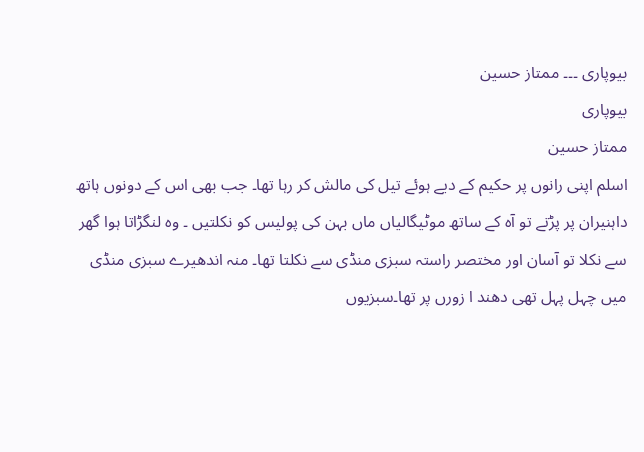بیوپاری ۔۔۔ ممتاز حسین
بیوپاری
ممتاز حسین
اسلم اپنی رانوں پر حکیم کے دیے ہوئے تیل کی مالش کر رہا تھا۔ جب بھی اس کے دونوں ہاتھ داہنیران پر پڑتے تو آہ کے ساتھ موٹیگالیاں ماں بہن کی پولیس کو نکلتیں ۔ وہ لنگڑاتا ہوا گھر سے نکلا تو آسان اور مختصر راستہ سبزی منڈی سے نکلتا تھا۔ منہ اندھیرے سبزی منڈی میں چہل پہل تھی دھند ا زورں پر تھا۔سبزیوں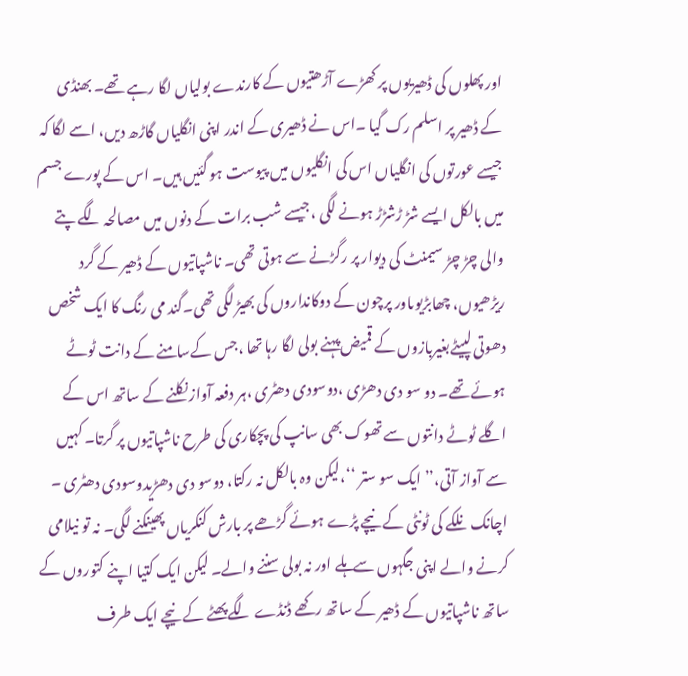اور پھلوں کی ڈھیریوں پر کھڑے آڑھتیوں کے کارندے بولیاں لگا رہے تھے۔ بھنڈی کے ڈھیر پر اسلم رک گیا ۔اس نے ڈھیری کے اندر اپنی انگلیاں گاڑھ دیں، اسے لگا کہ جیسے عورتوں کی انگلیاں اس کی انگلیوں میں پیوست ہو گئیں ہیں۔ اس کے پورے جسم میں بالکل ایسے شڑ ڑشڑڑ ہونے لگی ،جیسے شب برات کے دنوں میں مصالحہ لگے پتے والی چڑ چڑ سیمنٹ کی دیوار پر رگڑنے سے ہوتی تھی۔ ناشپاتیوں کے ڈھیر کے گرد ریڑھیوں، چھابڑیوںاور پرچون کے دوکانداروں کی بھیڑ لگی تھی۔گند می رنگ کا ایک شخص دھوتی لپیٹےبغیربازوں کے قمیض پہنے بولی لگا رہا تھا ،جس کےسامنے کے دانت ٹوٹے ہوئے تھے۔ دو سو دی دھڑی ،دوسودی دھٹری ،ہر دفعہ آواز نکلنے کے ساتھ اس کے اگلے ٹوٹے دانتوں سے تھوک بھی سانپ کی پچکاری کی طرح ناشپاتیوں پر گرتا۔ کہیں سے آواز آتی،’’ ایک سو ستر ‘‘،لیکن وہ بالکل نہ رکتا، دوسو دی دھڑیدوسودی دھٹری ۔ اچانک نلکے کی ٹونٹی کے نیچے پڑے ہوئے گڑھے پر بارش کنکریاں پھینکنے لگی۔ نہ تو نیلامی کرنے والے اپنی جگہوں سے ہلے اور نہ بولی سننے والے۔ لیکن ایک کتیا اپنے کتوروں کے ساتھ ناشپاتیوں کے ڈھیر کے ساتھ رکھے ڈنڈے لگے پھٹے کے نیچے ایک طرف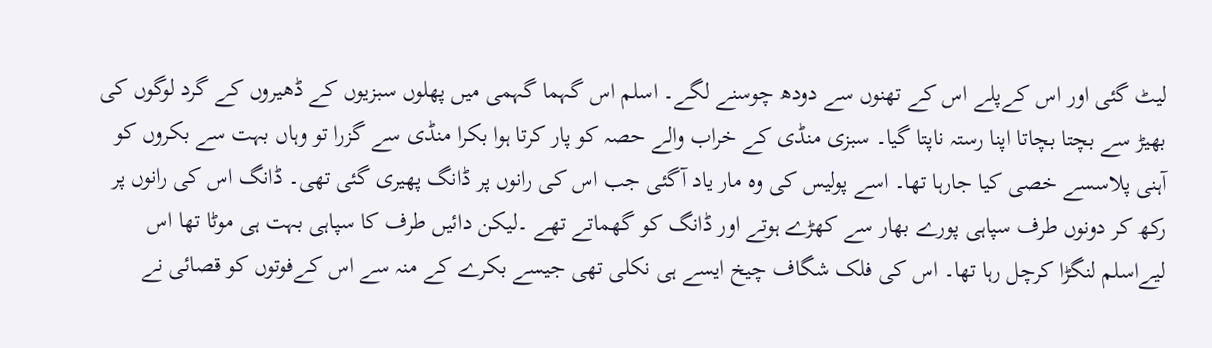لیٹ گئی اور اس کےپلے اس کے تھنوں سے دودھ چوسنے لگے۔ اسلم اس گہما گہمی میں پھلوں سبزیوں کے ڈھیروں کے گرد لوگوں کی بھیڑ سے بچتا بچاتا اپنا رستہ ناپتا گیا۔ سبزی منڈی کے خراب والے حصہ کو پار کرتا ہوا بکرا منڈی سے گزرا تو وہاں بہت سے بکروں کو آہنی پلاسسے خصی کیا جارہا تھا۔ اسے پولیس کی وہ مار یاد آگئی جب اس کی رانوں پر ڈانگ پھیری گئی تھی۔ ڈانگ اس کی رانوں پر رکھ کر دونوں طرف سپاہی پورے بھار سے کھڑے ہوتے اور ڈانگ کو گھماتے تھے ۔لیکن دائیں طرف کا سپاہی بہت ہی موٹا تھا اس لیےاسلم لنگڑا کرچل رہا تھا۔ اس کی فلک شگاف چیخ ایسے ہی نکلی تھی جیسے بکرے کے منہ سے اس کےفوتوں کو قصائی نے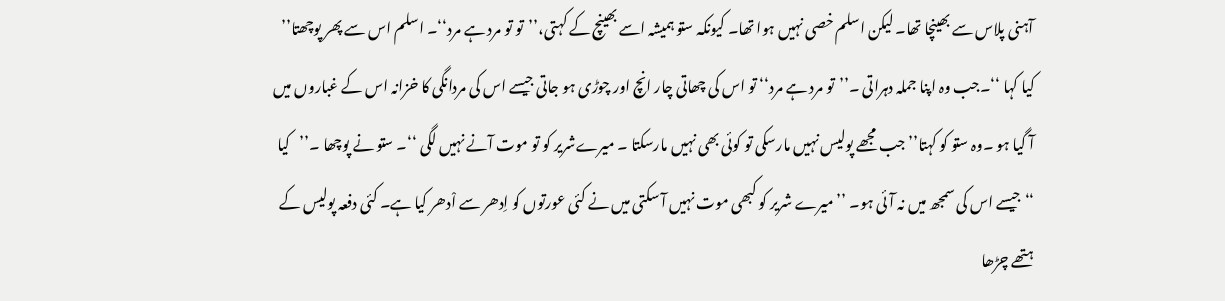آہنی پلاس سے بھینچا تھا۔ لیکن اسلم خصی نہیں ہوا تھا۔ کیونکہ ستو ہمیشہ اسے بھینچ کے کہتی،’’تو تو مرد ہے مرد‘‘۔ اسلم اس سے پھر پوچھتا’’ کیا کہا ‘‘۔جب وہ اپنا جملہ دہراتی ۔’’تو مرد ہے مرد‘‘ تو اس کی چھاتی چار انچ اور چوڑی ہو جاتی جیسے اس کی مردانگی کا خزانہ اس کے غباروں میں آ گیا ہو ۔وہ ستو کو کہتا’’ جب مجھے پولیس نہیں مارسکی تو کوئی بھی نہیں مارسکتا ۔ میرےشریر کو تو موت آنے نہیں لگی ‘‘۔ ستو نے پوچھا ۔’’کیا ‘‘جیسے اس کی سمجھ میں نہ آئی ہو۔ ’’میرے شریر کو کبھی موت نہیں آ سکتی میں نے کئی عورتوں کو اِدھر سے اْدھر کیا ہے۔ کئی دفعہ پولیس کے ہتھے چڑھا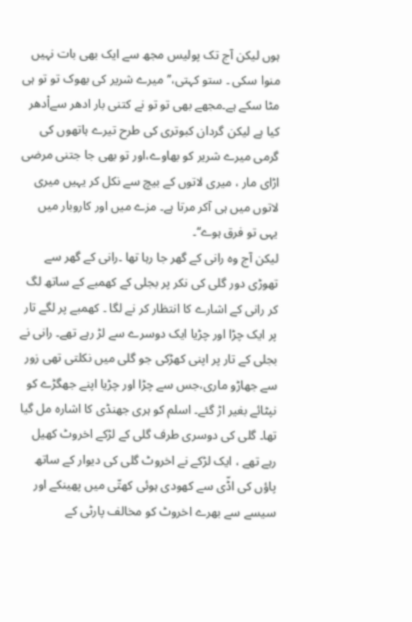ہوں لیکن آج تک پولیس مجھ سے ایک بھی بات نہیں منوا سکی ۔ ستو کہتی،’’ میرے شریر کی بھوک تو تو ہی مٹا سکے ہے۔مجھے بھی تو تو نے کتنی بار ادھر سےاْدھر کیا ہے لیکن گردان کبوتری کی طرح تیرے ہاتھوں کی گرمی میرے شریر کو بھاوے،اور تو بھی جا جتنی مرضی اڑای مار ، میری لاتوں کے بیچ سے نکل کر یہیں میری لاتوں میں ہی آکر مرتا ہے۔ مزے میں اور کاروبار میں یہی تو فرق ہوے‘‘۔
لیکن آج وہ رانی کے گھر جا رہا تھا ۔رانی کے گھر سے تھوڑی دور گلی کی نکر پر بجلی کے کھمبے کے ساتھ لگ کر رانی کے اشارے کا انتظار کر نے لگا ۔ کھمبے پر لگے تار پر ایک چڑا اور چڑیا ایک دوسرے سے لڑ رہے تھے۔ رانی نے بجلی کے تار پر اپنی کھڑکی جو گلی میں نکلتی تھی زور سے جھاڑو ماری،جس سے چڑا اور چڑیا اپنے جھگڑے کو نپٹائے بغیر اڑ گئے۔ اسلم کو ہری جھنڈی کا اشارہ مل گیا تھا۔ گلی کی دوسری طرف گلی کے لڑکے اخروٹ کھیل رہے تھے ، ایک لڑکے نے اخروٹ گلی کی دیوار کے ساتھ پاؤں کی اڈّی سے کھودی ہوئی کھتّی میں پھینکے اور سیسے سے بھرے اخروٹ کو مخالف پارٹی کے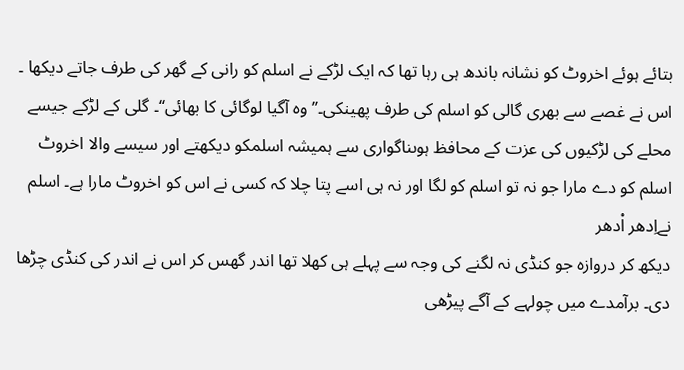بتائے ہوئے اخروٹ کو نشانہ باندھ ہی رہا تھا کہ ایک لڑکے نے اسلم کو رانی کے گھر کی طرف جاتے دیکھا ۔ اس نے غصے سے بھری گالی کو اسلم کی طرف پھینکی۔’’ وہ آگیا لوگائی کا بھائی‘‘۔ گلی کے لڑکے جیسے محلے کی لڑکیوں کی عزت کے محافظ ہوںناگواری سے ہمیشہ اسلمکو دیکھتے اور سیسے والا اخروٹ اسلم کو دے مارا جو نہ تو اسلم کو لگا اور نہ ہی اسے پتا چلا کہ کسی نے اس کو اخروٹ مارا ہے۔ اسلم نےاِدھر اْدھر
دیکھ کر دروازہ جو کنڈی نہ لگنے کی وجہ سے پہلے ہی کھلا تھا اندر گھس کر اس نے اندر کی کنڈی چڑھا دی۔ برآمدے میں چولہے کے آگے پیڑھی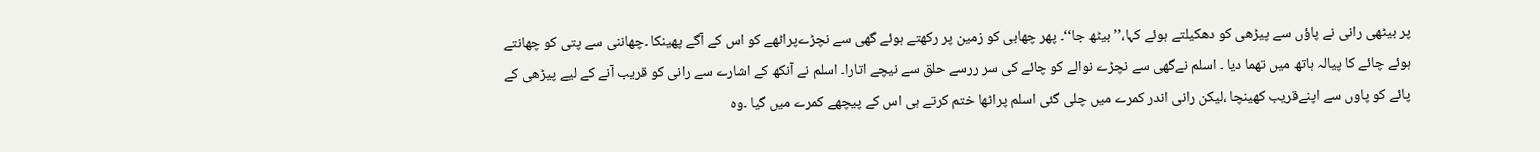پر بیٹھی رانی نے پاؤں سے پیڑھی کو دھکیلتے ہوئے کہا،’’ بیٹھ جا‘‘۔ پھر چھابی کو زمین پر رکھتے ہوئے گھی سے نچڑےپراٹھے کو اس کے آگے پھینکا ۔چھاننی سے پتی کو چھانتے ہوئے چائے کا پیالہ ہاتھ میں تھما دیا ۔ اسلم نےگھی سے نچڑے نوالے کو چائے کی سر ررسے حلق سے نیچے اتارا۔ اسلم نے آنکھ کے اشارے سے رانی کو قریب آنے کے لیے پیڑھی کے پائے کو پاوں سے اپنےقریب کھینچا ،لیکن رانی اندر کمرے میں چلی گئی اسلم پراٹھا ختم کرتے ہی اس کے پیچھے کمرے میں گیا ۔وہ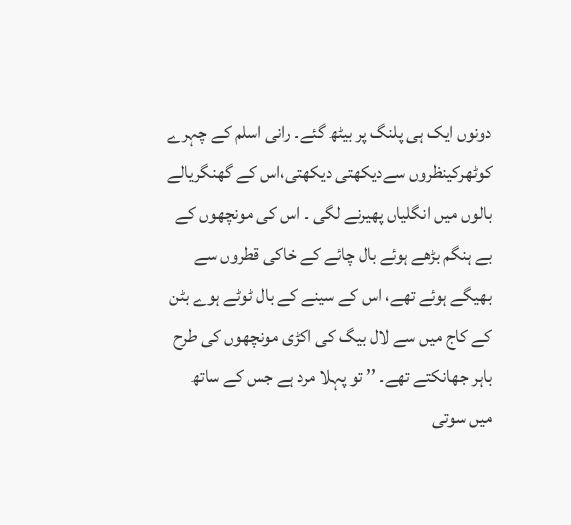دونوں ایک ہی پلنگ پر بیٹھ گئے۔ رانی اسلم کے چہرے کوٹھرکینظروں سےدیکھتی دیکھتی،اس کے گھنگریالے بالوں میں انگلیاں پھیرنے لگی ۔ اس کی مونچھوں کے بے ہنگم بڑھے ہوئے بال چائے کے خاکی قطروں سے بھیگے ہوئے تھے، اس کے سینے کے بال ٹوٹے ہوے بٹن کے کاج میں سے لال بیگ کی اکڑی مونچھوں کی طرح باہر جھانکتے تھے۔ ’’ تو پہلا مرد ہے جس کے ساتھ میں سوتی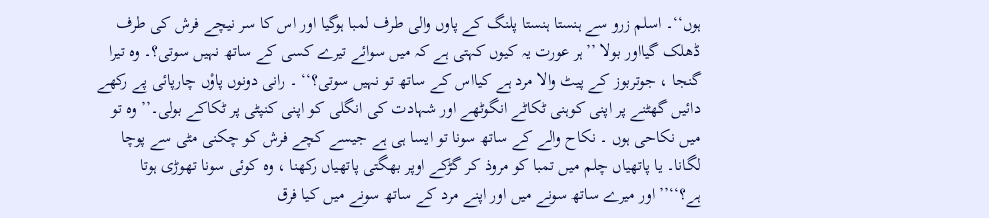ہوں‘‘۔ اسلم زرو سے ہنستا ہنستا پلنگ کے پاوں والی طرف لمبا ہوگیا اور اس کا سر نیچے فرش کی طرف ڈھلک گیااور بولا ’’ہر عورت یہ کیوں کہتی ہے کہ میں سوائے تیرے کسی کے ساتھ نہیں سوتی؟۔ وہ تیرا گنجا ، جوتربوز کے پیٹ والا مرد ہے کیااس کے ساتھ تو نہیں سوتی؟‘‘ ۔ رانی دونوں پاوْں چارپائی پے رکھے دائیں گھٹنے پر اپنی کوہنی ٹکاٹے انگوٹھے اور شہادت کی انگلی کو اپنی کنپٹی پر ٹکاکے بولی۔’’ وہ تو میں نکاحی ہوں ۔ نکاح والے کے ساتھ سونا تو ایسا ہی ہے جیسے کچے فرش کو چکنی مٹی سے پوچا لگانا۔ یا پاتھیاں چلم میں تمبا کو مروذ کر گڑکے اوپر بھگتی پاتھیاں رکھنا ، وہ کوئی سونا تھوڑی ہوتا ہے؟‘‘’’ اور میرے ساتھ سونے میں اور اپنے مرد کے ساتھ سونے میں کیا فرق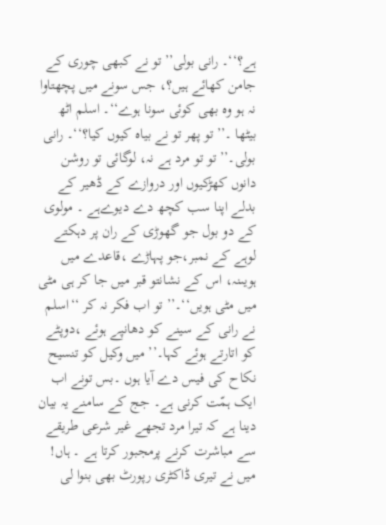ہے؟‘‘۔ رانی بولی’’ تو نے کبھی چوری کے جامن کھائے ہیں؟، جس سونے میں پچھتاوا نہ ہو وہ بھی کوئی سونا ہوے‘‘۔ اسلم اٹھ بیٹھا ۔’’تو پھر تو نے بیاہ کیوں کیا؟‘‘۔ رانی بولی۔’’ تو تو مرد ہے نہ، لوگائی تو روشن دانوں کھڑکیوں اور دروازے کے ڈھیر کے بدلے اپنا سب کچھ دے دیوےہے ۔ مولوی کے دو بول جو گھوڑی کے ران پر دہکتے لوہے کے نمبر،جو پہاڑے ،قاعدے میں ہویںنہ، اس کے نشانتو قبر میں جا کر ہی مٹی میں مٹی ہویں‘‘۔’’ تو اب فکر نہ کر ‘‘اسلم نے رانی کے سینے کو دھانپے ہوئے ،دوپٹے کو اتارتے ہوئے کہا۔’’ میں وکیل کو تنسیح نکاح کی فیس دے آیا ہوں ۔بس تونے اب ایک ہمّت کرنی ہے۔ جج کے سامنے یہ بیان دینا ہے کہ تیرا مرد تجھے غیر شرعی طریقے سے مباشرت کرنے پرمجبور کرتا ہے ۔ ہاں! میں نے تیری ڈاکٹری رپورٹ بھی بنوا لی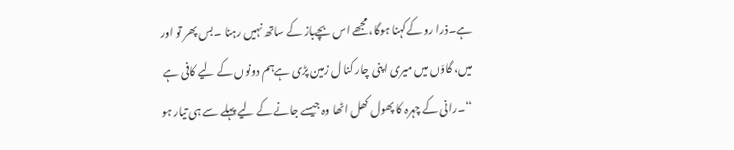ہے۔ذرا رو کےکہنا ہوگا، مجھے اس بچےباز کے ساتھ نہیں رہنا ۔بس پھر تو اور میں، گاوّں میں میری اپنی چار کنا ل زمین پڑی ہےہم دونوں کے لیے کافی ہے ‘‘۔رانی کے چہرہ کا پھول کھل اٹھا وہ جیسے جانے کے لیے پہلے سے ہی تیار ہو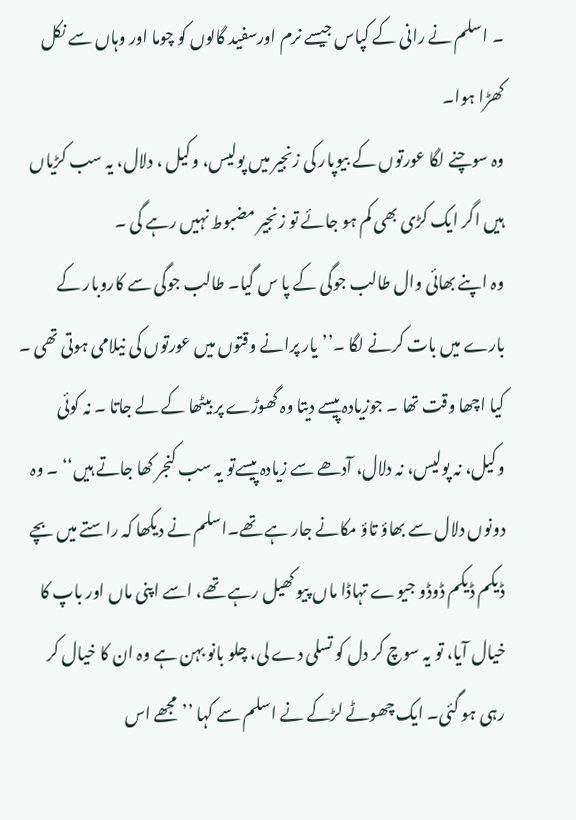۔ اسلم نے رانی کے کپاس جیسے نرم اورسفید گالوں کو چوما اور وہاں سے نکل کھڑا ہوا۔
وہ سوچنے لگا عورتوں کے بیوپار کی زنجیر میں پولیس، وکیل ، دلال، یہ سب کڑیاں ہیں اگر ایک کڑی بھی کم ہو جائے تو زنجیر مضبوط نہیں رہے گی ۔
وہ اپنے بھائی وال طالب جوگی کے پا س گیا۔ طالب جوگی سے کاروبار کے بارے میں بات کرنے لگا ۔’’یار پرانے وقتوں میں عورتوں کی نیلامی ہوتی تھی ۔ کیا اچھا وقت تھا ۔ جوزیادہ پیسے دیتا وہ گھوڑے پر بیٹھا کے لے جاتا ۔ نہ کوئی وکیل، نہ پولیس، نہ دلال، آدھے سے زیادہ پیسےتو یہ سب کنجر کھا جاتے ہیں‘‘ ۔ وہ دونوں دلال سے بھاؤ تاؤ مکانے جار ہے تھے۔اسلم نے دیکھا کہ راستے میں بچے ڈیکم ڈیکم ڈوڈو جیوے تہاڈا ماں پیو کھیل رہے تھے، اسے اپنی ماں اور باپ کا خیال آیا، تو یہ سوچ کر دل کو تسلی دے لی، چلو بانو بہن ہے وہ ان کا خیال کر رہی ہو گئی۔ ایک چھوٹے لڑکے نے اسلم سے کہا ’’مجھے اس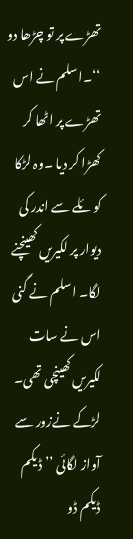تھڑے پر تو چڑھا دو ‘‘۔اسلم نے اس تھڑے پر اٹھا کر کھڑا کر دیا ۔وہ لڑکا کو ئلے سے اندر کی دیوار پر لکیریں کھینچنے لگا۔ اسلم نے گنی اس نے سات لکیریں کھینچی تھی۔ لڑکے نےزور سے آواز لگائی ’’ڈیکم ڈیکم ڈو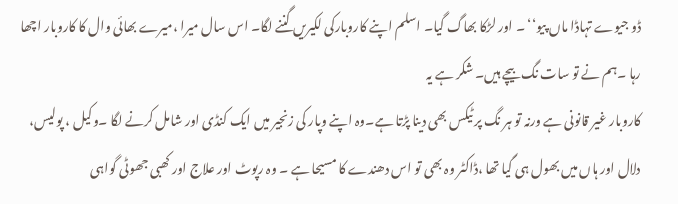ڈو جیوے تہاڈا ماں پیو‘‘ ۔ اور لڑکا بھاگ گیا۔ اسلم اپنے کاروبارکی لکیریں گننے لگا۔ اس سال میرا ،میرے بھائی وال کا کاروبار اچھا رہا ۔ہم نے تو سات نگ بیچے ہیں۔ شکر ہے یہ
کاروبار غیر قانونی ہے ورنہ تو ہر نگ پر ٹیکس بھی دینا پڑتا ہے۔وہ اپنے وپار کی زنجیر میں ایک کنڈی اور شامل کرنے لگا ۔وکیل ، پولیس، دلال اور ہاں میں بھول ہی گیا تھا ،ڈاکٹر وہ بھی تو اس دھندے کا مسیحا ہے ۔ وہ رپوٹ اور علاج اور کھبی جھوٹی گواہی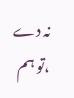نہ دے ،تو ہم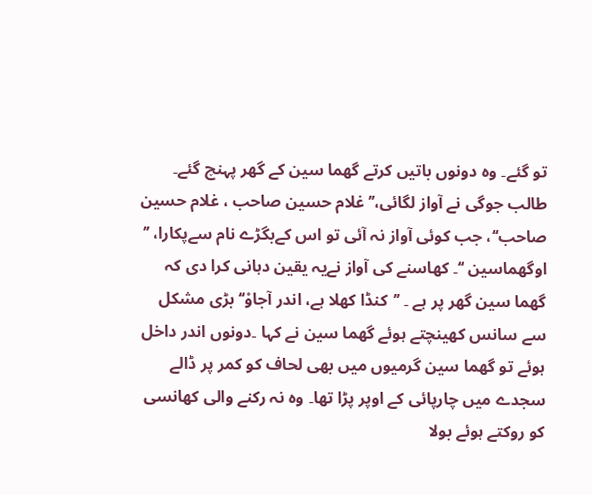تو گئے۔ وہ دونوں باتیں کرتے گھما سین کے گھر پہنچ گئے۔ طالب جوگی نے آواز لگائی،’’ غلام حسین صاحب ، غلام حسین صاحب‘‘، جب کوئی آواز نہ آئی تو اس کےبگڑے نام سےپکارا، ’’ اوگھماسین ‘‘۔ کھاسنے کی آواز نےیہ یقین دہانی کرا دی کہ گھما سین گھر پر ہے ۔ ’’کنڈا کھلا ہے، اندر آجاوْ‘‘ بڑی مشکل سے سانس کھینچتے ہوئے گھما سین نے کہا ۔دونوں اندر داخل ہوئے تو گھما سین گرمیوں میں بھی لحاف کو کمر پر ڈالے سجدے میں چارپائی کے اوپر پڑا تھا۔ وہ نہ رکنے والی کھانسی کو روکتے ہوئے بولا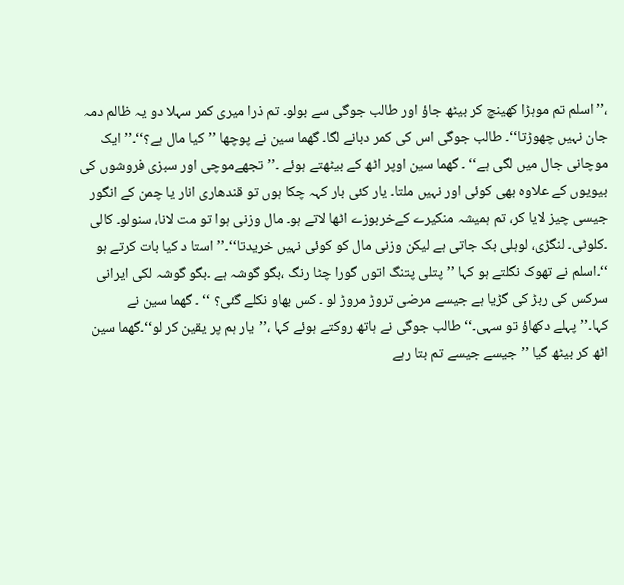،’’اسلم تم موہڑا کھینچ کر بیٹھ جاؤ اور طالب جوگی سے بولو۔ تم ذرا میری کمر سہلا دو یہ ظالم دمہ جان نہیں چھوڑتا‘‘۔ طالب جوگی اس کی کمر دبانے لگا۔ گھما سین نے پوچھا ’’کیا مال ہے؟‘‘۔’’ ایک موچانی جال میں لگی ہے‘‘ ۔ گھما سین اوپر اٹھ کے بیٹھتے ہوئے ۔’’تجھےموچی اور سبزی فروشوں کی بیویوں کے علاوہ بھی کوئی اور نہیں ملتا۔ یار کئی بار کہہ چکا ہوں تو قندھاری انار یا چمن کے انگور جیسی چیز لایا کر، تم ہمیشہ منکیرے کےخربوزے اٹھا لاتے ہو۔ مال وزنی ہوا تو مت لانا، سنولو۔ کالی ۔کلوٹی۔ لنگڑی، لوہلی بک جاتی ہے لیکن وزنی مال کو کوئی نہیں خریدتا‘‘۔’’استا د کیا بات کرتے ہو ‘‘۔اسلم نے تھوک نگلتے ہو کہا ’’پتلی پتنگ اتوں گورا چٹا رنگ ،بگو گوشہ ہے ۔بگو گوشہ لکی ایرانی سرکس کی ربڑ کی گڑیا ہے جیسے مرضی تروڑ مروڑ لو ۔ کس بھاو نکلے گئی؟ ‘‘ ۔ گھما سین نے کہا۔’’پہلے دکھاؤ تو سہی۔‘‘ طالب جوگی نے ہاتھ روکتے ہوئے کہا ،’’یار ہم پر یقین کر لو‘‘۔گھما سین اٹھ کر بیٹھ گیا ’’جیسے جیسے تم بتا رہے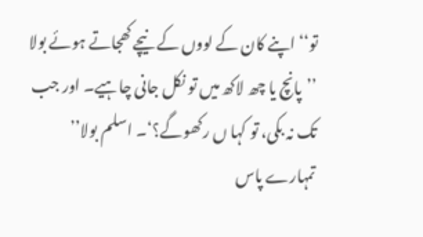تو‘‘ اپنے کان کے لووں کے نیچے کھجاتے ہوئے بولا ’’پانچ یا چھ لاکھ میں تو نکل جانی چاہیے۔ اور جب تک نہ بکی، تو کہا ں رکھوگے؟‘۔ اسلم بولا’’ تمہارے پاس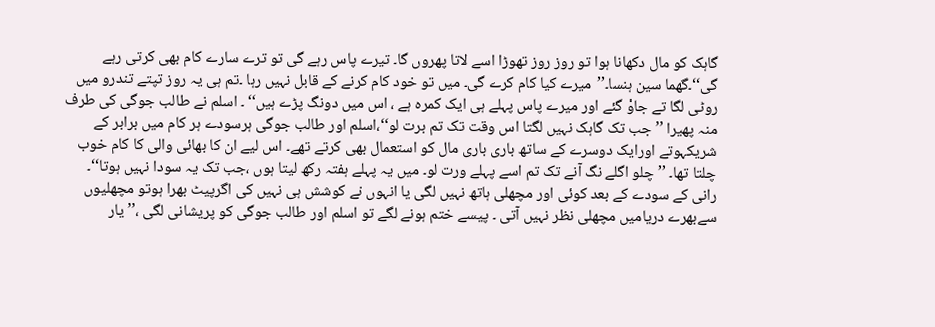گاہک کو مال دکھانا ہوا تو روز روز تھوڑا اسے لاتا پھروں گا۔ تیرے پاس رہے گی تو ترے سارے کام بھی کرتی رہے گی‘‘۔گھما سین ہنسا۔’’میرے کیا کام کرے گی۔ میں تو خود کام کرنے کے قابل نہیں رہا ۔تم ہی یہ روز تپتے تندرو میں روٹی لگا تے جاوْ گئے اور میرے پاس پہلے ہی ایک کمرہ ہے ، اس میں دونگ پڑے ہیں‘‘ ۔ اسلم نے طالب جوگی کی طرف منہ پھیرا ’’ جب تک گاہک نہیں لگتا اس وقت تک تم برت لو‘‘،اسلم اور طالب جوگی ہرسودے ہر کام میں برابر کے شریکہوتے اورایک دوسرے کے ساتھ باری باری مال کو استعمال بھی کرتے تھے۔ اس لیے ان کا بھائی والی کا کام خوب چلتا تھا۔ ’’چلو اگلے نگ آنے تک تم اسے پہلے ورت لو۔ میں یہ پہلے ہفتہ رکھ لیتا ہوں ،جب تک یہ سودا نہیں ہوتا‘‘۔
رانی کے سودے کے بعد کوئی اور مچھلی ہاتھ نہیں لگی یا انہوں نے کوشش ہی نہیں کی اگرپیٹ بھرا ہوتو مچھلیوں سےبھرے دریامیں مچھلی نظر نہیں آتی ۔ پیسے ختم ہونے لگے تو اسلم اور طالب جوگی کو پریشانی لگی ،’’ یار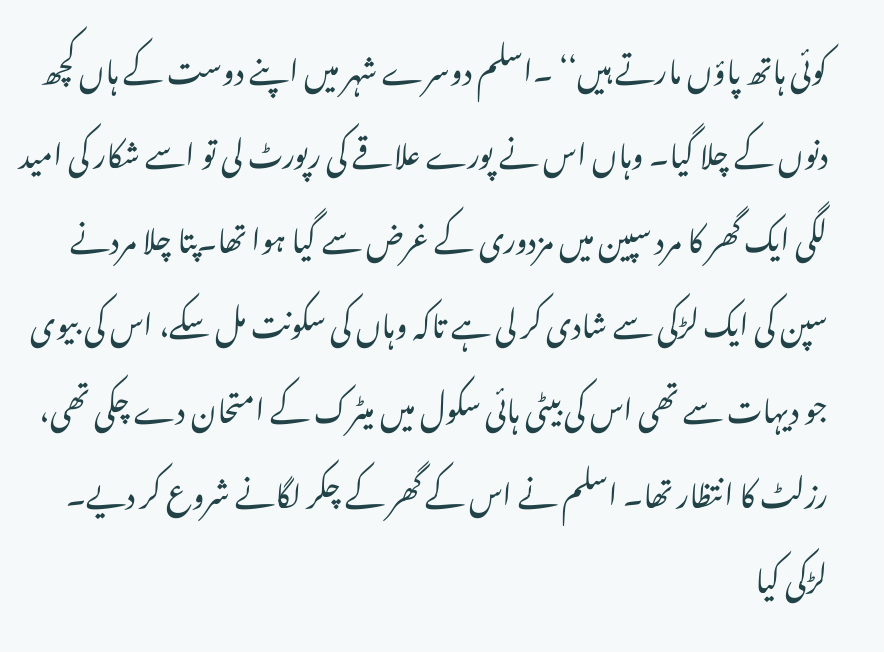کوئی ہاتھ پاؤں مارتے ہیں‘‘ ۔اسلم دوسرے شہر میں اپنے دوست کے ہاں کچھ دنوں کے چلا گیا۔ وہاں اس نے پورے علاقے کی رپورٹ لی تو اسے شکار کی امید لگی ایک گھر کا مرد سپین میں مزدوری کے غرض سے گیا ہوا تھا۔پتا چلا مردنے سپن کی ایک لڑکی سے شادی کر لی ہے تاکہ وہاں کی سکونت مل سکے، اس کی بیوی جو دیہات سے تھی اس کی بیٹی ہائی سکول میں میٹرک کے امتحان دے چکی تھی، رزلٹ کا انتظار تھا۔ اسلم نے اس کے گھر کے چکر لگانے شروع کر دیے۔ لڑکی کیا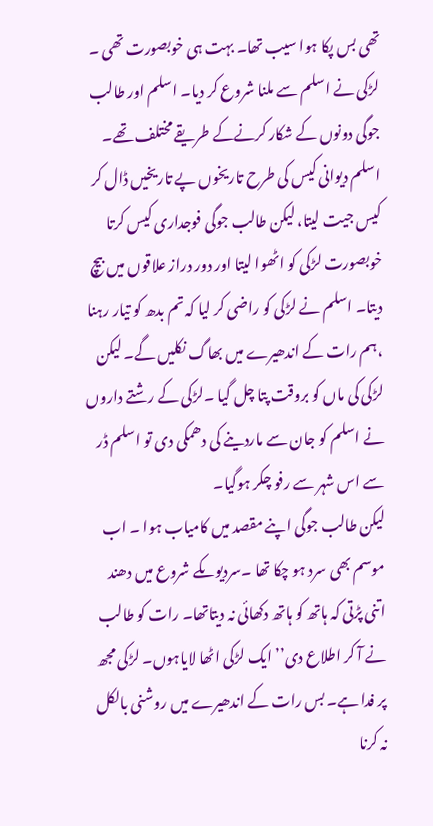تھی بس پکا ہوا سیب تھا۔ بہت ہی خوبصورت تھی ۔ لڑکی نے اسلم سے ملنا شروع کر دیا۔ اسلم اور طالب جوگی دونوں کے شکار کرنےکے طریقے مختلف تھے۔ اسلم دیوانی کیس کی طرح تاریخوں پے تاریخیں ڈال کر کیس جیت لیتا، لیکن طالب جوگی فوجداری کیس کرتا خوبصورت لڑکی کو اٹھوا لیتا اور دور دراز علاقوں میں بیچ دیتا۔ اسلم نے لڑکی کو راضی کر لیا کہ تم بدھ کو تیار رہنا ،ہم رات کے اندھیرے میں بھاگ نکلیں گے۔ لیکن لڑکی کی ماں کو بروقت پتا چل گیا ۔لڑکی کے رشتے داروں نے اسلم کو جان سے ماردینے کی دھمکی دی تو اسلم ڈر سے اس شہر سے رفو چکر ہوگیا۔
لیکن طالب جوگی اپنے مقصد میں کامیاب ہوا ۔ اب موسم بھی سرد ہو چکا تھا ۔سردیوںکے شروع میں دھند اتنی پڑتی کہ ہاتھ کو ہاتھ دکھائی نہ دیتاتھا۔ رات کو طالب نے آ کر اطلاع دی’’ ایک لڑکی اٹھا لایاہوں۔ لڑکی مجھ پر فدا ہے۔ بس رات کے اندھیرے میں روشنی بالکل نہ کرنا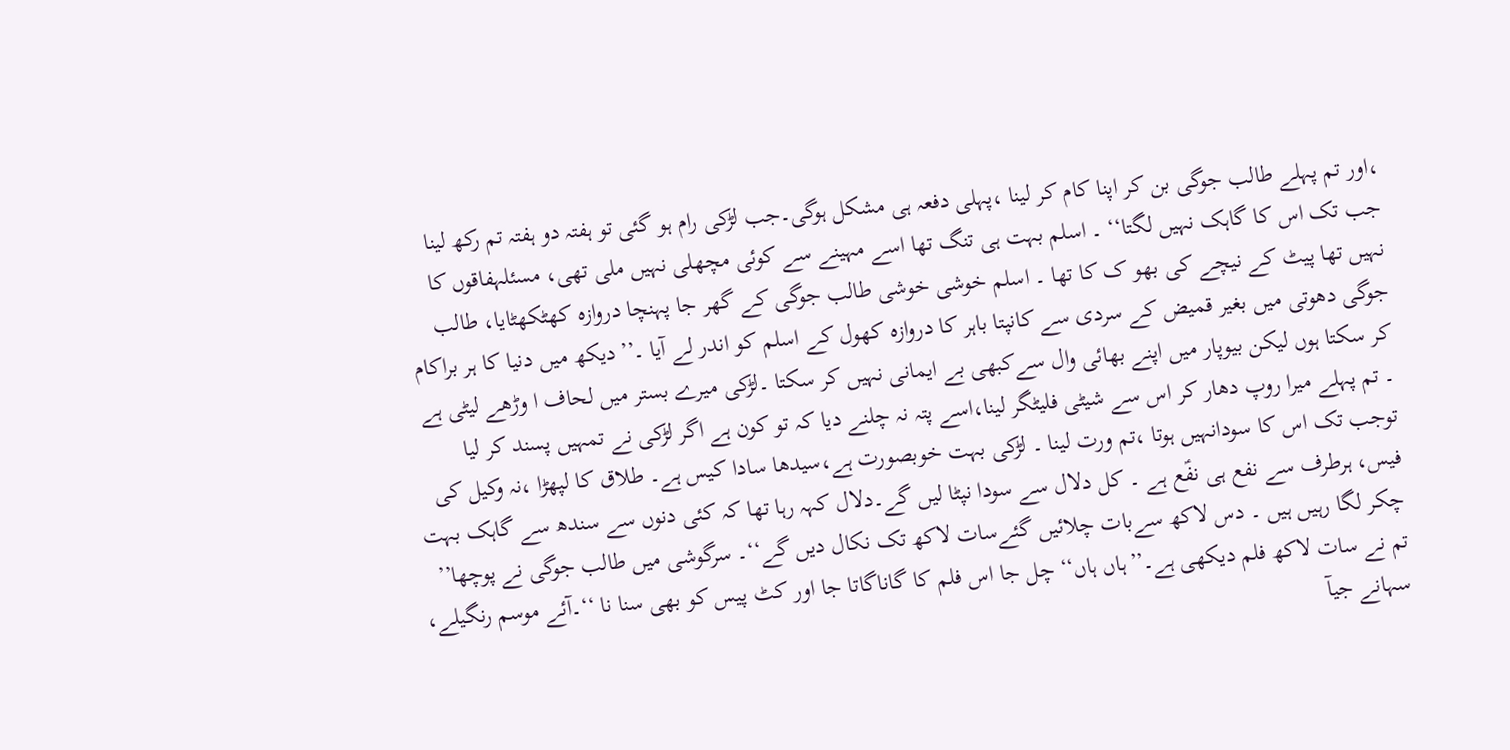،اور تم پہلے طالب جوگی بن کر اپنا کام کر لینا ،پہلی دفعہ ہی مشکل ہوگی۔جب لڑکی رام ہو گئی تو ہفتہ دو ہفتہ تم رکھ لینا جب تک اس کا گاہک نہیں لگتا‘‘ ۔ اسلم بہت ہی تنگ تھا اسے مہینے سے کوئی مچھلی نہیں ملی تھی، مسئلہفاقوں کا نہیں تھا پیٹ کے نیچے کی بھو ک کا تھا ۔ اسلم خوشی خوشی طالب جوگی کے گھر جا پہنچا دروازہ کھٹکھٹایا، طالب جوگی دھوتی میں بغیر قمیض کے سردی سے کانپتا باہر کا دروازہ کھول کے اسلم کو اندر لے آیا ۔’’دیکھ میں دنیا کا ہر براکام کر سکتا ہوں لیکن بیوپار میں اپنے بھائی وال سےکبھی بے ایمانی نہیں کر سکتا ۔لڑکی میرے بستر میں لحاف ا وڑھے لیٹی ہے ۔ تم پہلے میرا روپ دھار کر اس سے شیٹی فلیٹگر لینا،اسے پتہ نہ چلنے دیا کہ تو کون ہے اگر لڑکی نے تمہیں پسند کر لیا توجب تک اس کا سودانہیں ہوتا ،تم ورت لینا ۔ لڑکی بہت خوبصورت ہے،سیدھا سادا کیس ہے۔ طلاق کا لپھڑا ،نہ وکیل کی فیس، ہرطرف سے نفع ہی نفؑع ہے ۔ کل دلال سے سودا نپٹا لیں گے۔دلال کہہ رہا تھا کہ کئی دنوں سے سندھ سے گاہک بہت چکر لگا رہیں ہیں ۔ دس لاکھ سےبات چلائیں گئےسات لاکھ تک نکال دیں گے‘‘۔ سرگوشی میں طالب جوگی نے پوچھا’’ تم نے سات لاکھ فلم دیکھی ہے۔’’ہاں ہاں‘‘ چل جا اس فلم کا گاناگاتا جا اور کٹ پیس کو بھی سنا نا ‘‘۔آئے موسم رنگیلے، سہانے جیآ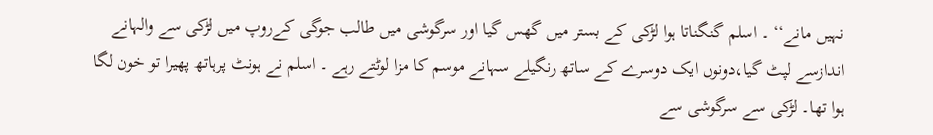نہیں مانے‘‘ ۔ اسلم گنگناتا ہوا لڑکی کے بستر میں گھس گیا اور سرگوشی میں طالب جوگی کےروپ میں لڑکی سے والہانے اندازسے لپٹ گیا،دونوں ایک دوسرے کے ساتھ رنگیلے سہانے موسم کا مزا لوٹتے رہے ۔ اسلم نے ہونٹ پرہاتھ پھیرا تو خون لگا ہوا تھا۔ لڑکی سے سرگوشی سے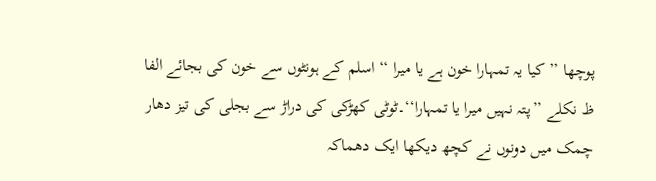پوچھا ’’ کیا یہ تمہارا خون ہے یا میرا ‘‘اسلم کے ہونٹوں سے خون کی بجائے الفا ظ نکلے ’’پتہ نہیں میرا یا تمہارا‘‘۔ٹوٹی کھڑکی کی دراڑ سے بجلی کی تیز دھار چمک میں دونوں نے کچھ دیکھا ایک دھماکہ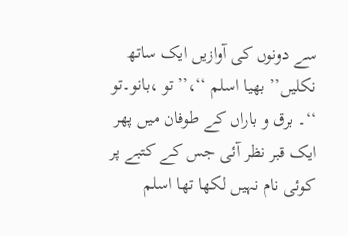سے دونوں کی آوازیں ایک ساتھ نکلیں’’ بھیا اسلم ‘‘،’’تو ،بانو۔تو ‘‘۔ برق و باراں کے طوفان میں پھر ایک قبر نظر آئی جس کے کتبے پر کوئی نام نہیں لکھا تھا اسلم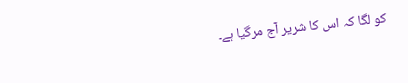کو لگا کہ اس کا شریر آج مرگیا ہے۔